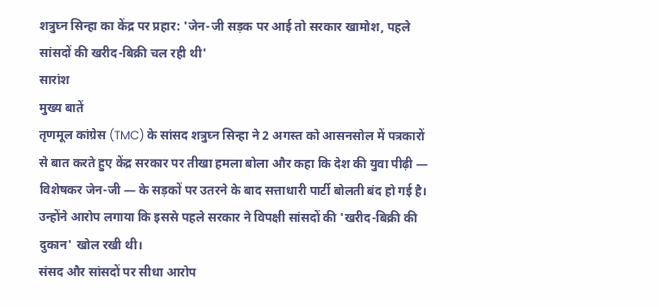शत्रुघ्न सिन्हा का केंद्र पर प्रहार: 'जेन-जी सड़क पर आई तो सरकार खामोश, पहले सांसदों की खरीद-बिक्री चल रही थी'
सारांश
मुख्य बातें
तृणमूल कांग्रेस (TMC) के सांसद शत्रुघ्न सिन्हा ने 2 अगस्त को आसनसोल में पत्रकारों से बात करते हुए केंद्र सरकार पर तीखा हमला बोला और कहा कि देश की युवा पीढ़ी — विशेषकर जेन-जी — के सड़कों पर उतरने के बाद सत्ताधारी पार्टी बोलती बंद हो गई है। उन्होंने आरोप लगाया कि इससे पहले सरकार ने विपक्षी सांसदों की 'खरीद-बिक्री की दुकान' खोल रखी थी।
संसद और सांसदों पर सीधा आरोप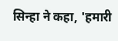सिन्हा ने कहा, 'हमारी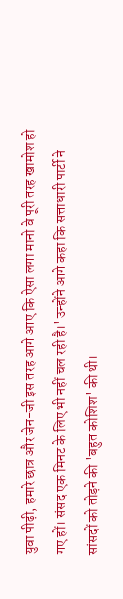युवा पीढ़ी, हमारे छात्र और जेन-जी इस तरह आगे आए कि ऐसा लगा मानो वे पूरी तरह खामोश हो गए हों। संसद एक मिनट के लिए भी नहीं चल रही है।' उन्होंने आगे कहा कि सत्ताधारी पार्टी ने सांसदों को तोड़ने की 'बहुत कोशिश' की थी।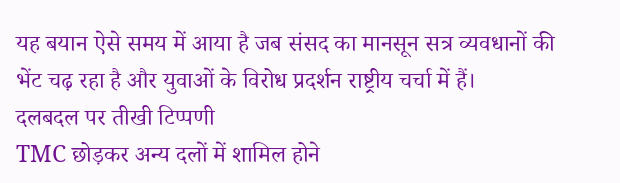यह बयान ऐसे समय में आया है जब संसद का मानसून सत्र व्यवधानों की भेंट चढ़ रहा है और युवाओं के विरोध प्रदर्शन राष्ट्रीय चर्चा में हैं।
दलबदल पर तीखी टिप्पणी
TMC छोड़कर अन्य दलों में शामिल होने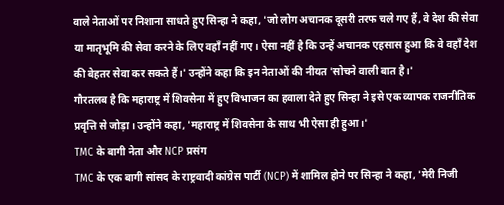वाले नेताओं पर निशाना साधते हुए सिन्हा ने कहा, 'जो लोग अचानक दूसरी तरफ चले गए हैं, वे देश की सेवा या मातृभूमि की सेवा करने के लिए वहाँ नहीं गए। ऐसा नहीं है कि उन्हें अचानक एहसास हुआ कि वे वहाँ देश की बेहतर सेवा कर सकते हैं।' उन्होंने कहा कि इन नेताओं की नीयत 'सोचने वाली बात है।'
गौरतलब है कि महाराष्ट्र में शिवसेना में हुए विभाजन का हवाला देते हुए सिन्हा ने इसे एक व्यापक राजनीतिक प्रवृत्ति से जोड़ा। उन्होंने कहा, 'महाराष्ट्र में शिवसेना के साथ भी ऐसा ही हुआ।'
TMC के बागी नेता और NCP प्रसंग
TMC के एक बागी सांसद के राष्ट्रवादी कांग्रेस पार्टी (NCP) में शामिल होने पर सिन्हा ने कहा, 'मेरी निजी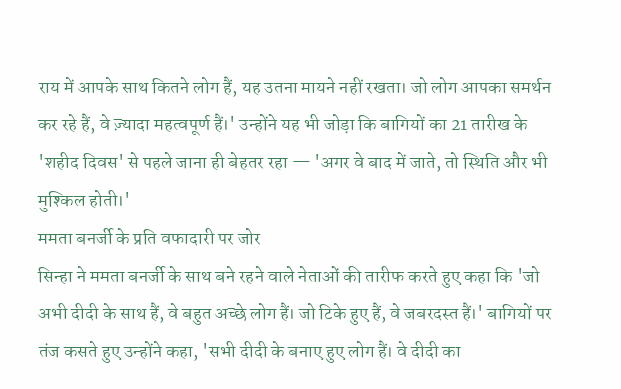राय में आपके साथ कितने लोग हैं, यह उतना मायने नहीं रखता। जो लोग आपका समर्थन कर रहे हैं, वे ज़्यादा महत्वपूर्ण हैं।' उन्होंने यह भी जोड़ा कि बागियों का 21 तारीख के 'शहीद दिवस' से पहले जाना ही बेहतर रहा — 'अगर वे बाद में जाते, तो स्थिति और भी मुश्किल होती।'
ममता बनर्जी के प्रति वफादारी पर जोर
सिन्हा ने ममता बनर्जी के साथ बने रहने वाले नेताओं की तारीफ करते हुए कहा कि 'जो अभी दीदी के साथ हैं, वे बहुत अच्छे लोग हैं। जो टिके हुए हैं, वे जबरदस्त हैं।' बागियों पर तंज कसते हुए उन्होंने कहा, 'सभी दीदी के बनाए हुए लोग हैं। वे दीदी का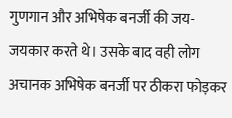गुणगान और अभिषेक बनर्जी की जय-जयकार करते थे। उसके बाद वही लोग अचानक अभिषेक बनर्जी पर ठीकरा फोड़कर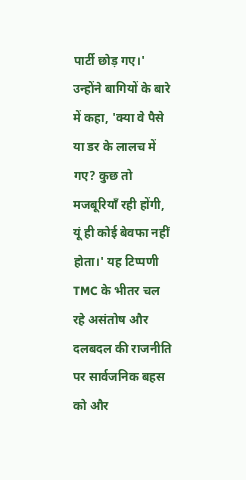पार्टी छोड़ गए।'
उन्होंने बागियों के बारे में कहा, 'क्या वे पैसे या डर के लालच में गए? कुछ तो मजबूरियाँ रही होंगी, यूं ही कोई बेवफा नहीं होता।' यह टिप्पणी TMC के भीतर चल रहे असंतोष और दलबदल की राजनीति पर सार्वजनिक बहस को और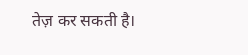तेज़ कर सकती है।